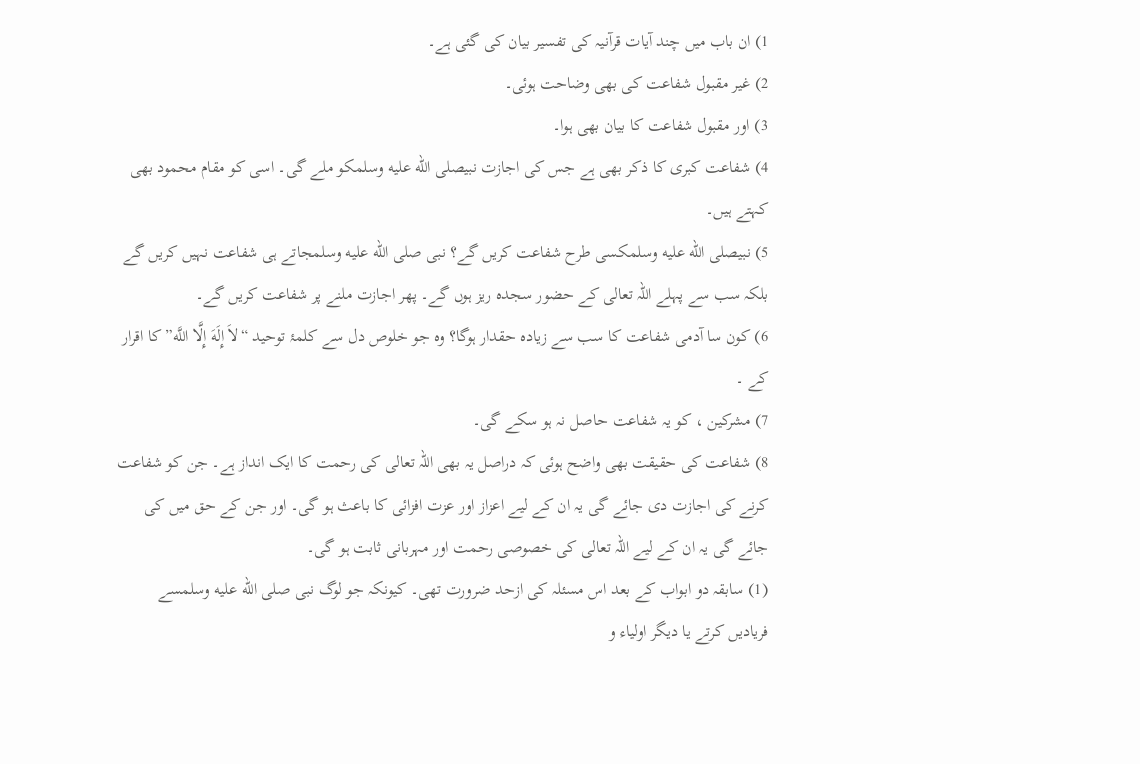1) ان باب میں چند آیات قرآنیہ کی تفسیر بیان کی گئی ہے۔
2) غیر مقبول شفاعت کی بھی وضاحت ہوئی۔
3) اور مقبول شفاعت کا بیان بھی ہوا۔
4) شفاعت کبری کا ذکر بھی ہے جس کی اجازت نبیصلى الله عليه وسلمکو ملے گی۔ اسی کو مقام محمود بھی کہتے ہیں۔
5) نبیصلى الله عليه وسلمکسی طرح شفاعت کریں گے؟ نبی صلى الله عليه وسلمجاتے ہی شفاعت نہیں کریں گے بلکہ سب سے پہلے اللہ تعالی کے حضور سجدہ ریز ہوں گے۔ پھر اجازت ملنے پر شفاعت کریں گے۔
6) کون سا آدمی شفاعت کا سب سے زیادہ حقدار ہوگا؟ وہ جو خلوص دل سے کلمۂ توحید “لاَ إِلَهَ إِلَّا اللَّه”کا اقرار کے ۔
7) مشرکین ، کو یہ شفاعت حاصل نہ ہو سکے گی۔
8) شفاعت کی حقیقت بھی واضح ہوئی کہ دراصل یہ بھی اللہ تعالی کی رحمت کا ایک انداز ہے۔ جن کو شفاعت کرنے کی اجازت دی جائے گی یہ ان کے لیے اعزاز اور عزت افزائی کا باعث ہو گی۔ اور جن کے حق میں کی جائے گی یہ ان کے لیے اللہ تعالی کی خصوصی رحمت اور مہربانی ثابت ہو گی۔
(1) سابقہ دو ابواب کے بعد اس مسئلہ کی ازحد ضرورت تھی۔ کیونکہ جو لوگ نبی صلى الله عليه وسلمسے فریادیں کرتے یا دیگر اولیاء و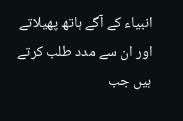انبیاء کے آگے ہاتھ پھیلاتے اور ان سے مدد طلب کرتے ہیں جب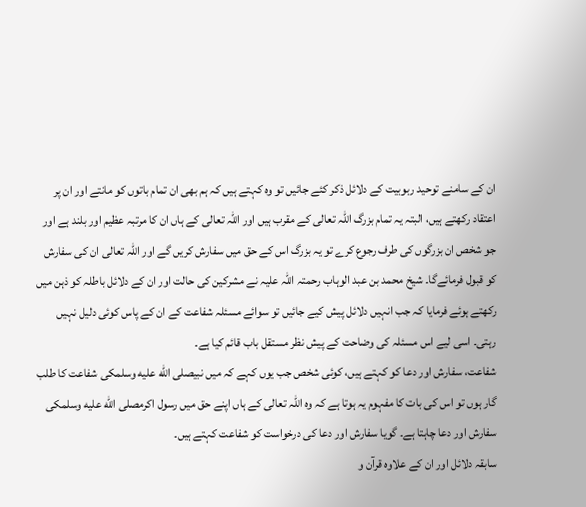ان کے سامنے توحید ربوبیت کے دلائل ذکر کئے جائیں تو وہ کہتے ہیں کہ ہم بھی ان تمام باتوں کو مانتے اور ان پر اعتقاد رکھتے ہیں، البتہ یہ تمام بزرگ اللہ تعالی کے مقرب ہیں اور اللہ تعالی کے ہاں ان کا مرتبہ عظیم اور بلند ہے اور جو شخص ان بزرگوں کی طرف رجوع کرے تو یہ بزرگ اس کے حق میں سفارش کریں گے اور اللہ تعالی ان کی سفارش کو قبول فرمائےگا۔ شیخ محمد بن عبد الوہاب رحمتہ اللہ علیہ نے مشرکین کی حالت اور ان کے دلائل باطلہ کو ذہن میں رکھتے ہوئے فرمایا کہ جب انہیں دلائل پیش کیے جائیں تو سوائے مسئلہ شفاعت کے ان کے پاس کوئی دلیل نہیں رہتی۔ اسی لیے اس مسئلہ کی وضاحت کے پیش نظر مستقل باب قائم کیا ہے۔
شفاعت، سفارش اور دعا کو کہتے ہیں، کوئی شخص جب یوں کہے کہ میں نبیصلى الله عليه وسلمکی شفاعت کا طلب گار ہوں تو اس کی بات کا مفہوم یہ ہوتا ہے کہ وہ اللہ تعالی کے ہاں اپنے حق میں رسول اکرمصلى الله عليه وسلمکی سفارش اور دعا چاہتا ہے۔ گویا سفارش اور دعا کی درخواست کو شفاعت کہتے ہیں۔
سابقہ دلائل اور ان کے علاوہ قرآن و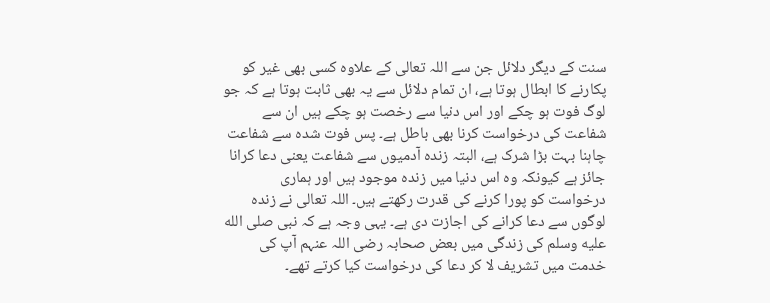سنت کے دیگر دلائل جن سے اللہ تعالی کے علاوہ کسی بھی غیر کو پکارنے کا ابطال ہوتا ہے، ان تمام دلائل سے یہ بھی ثابت ہوتا ہے کہ جو لوگ فوت ہو چکے اور اس دنیا سے رخصت ہو چکے ہیں ان سے شفاعت کی درخواست کرنا بھی باطل ہے۔ پس فوت شدہ سے شفاعت چاہنا بہت بڑا شرک ہے، البتہ زندہ آدمیوں سے شفاعت یعنی دعا کرانا جائز ہے کیونکہ وہ اس دنیا میں زندہ موجود ہیں اور ہماری درخواست کو پورا کرنے کی قدرت رکھتے ہیں۔ اللہ تعالی نے زندہ لوگوں سے دعا کرانے کی اجازت دی ہے۔ یہی وجہ ہے کہ نبی صلى الله عليه وسلم کی زندگی میں بعض صحابہ رضی اللہ عنہم آپ کی خدمت میں تشریف لا کر دعا کی درخواست کیا کرتے تھے۔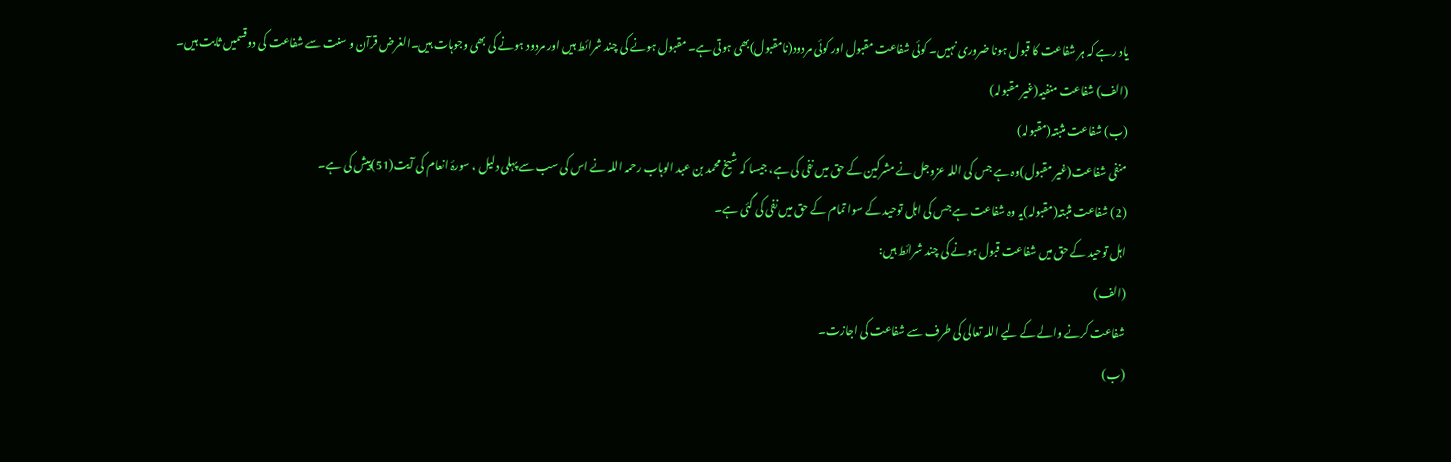یاد رہے کہ ہر شفاعت کا قبول ہونا ضروری نہیں۔ کوئی شفاعت مقبول اور کوئی مردود(نامقبول)بھی ہوتی ہے۔ مقبول ہونے کی چند شرائط ہیں اور مردود ہونے کی بھی وجوہات ہیں۔الغرض قرآن و سنت سے شفاعت کی دوقسمیں ثابت ہیں۔
(الف) شفاعت منفیہ(غیر مقبولہ)
(ب) شفاعت مثبتہ(مقبولہ)
منفی شفاعت(غیر مقبول)وہ ہے جس کی اللہ عزوجل نے مشرکین کے حق میں نفی کی ہے، جیسا کہ شیخ محمد بن عبد الوہاب رحمہ اللہ نے اس کی سب سے پہلی دلیل ، سورۂ انعام کی آیت(51)پیش کی ہے۔
(2) شفاعت مثبتہ(مقبولہ)یہ وہ شفاعت ہے جس کی اہل توحید کے سوا تمام کے حق میں نفی کی گئی ہے۔
اہل توحید کے حق میں شفاعت قبول ہونے کی چند شرائط ہیں:
(الف)
شفاعت کرنے والے کے لیے اللہ تعالی کی طرف سے شفاعت کی اجازت۔
(ب)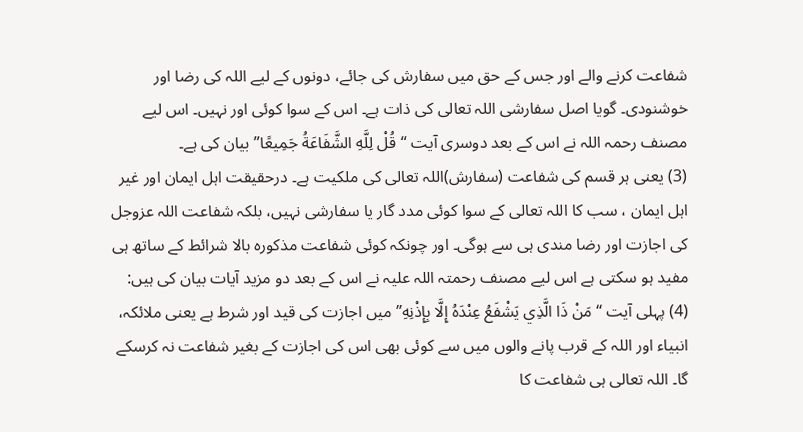شفاعت کرنے والے اور جس کے حق میں سفارش کی جائے، دونوں کے لیے اللہ کی رضا اور خوشنودی۔ گویا اصل سفارشی اللہ تعالی کی ذات ہے۔ اس کے سوا کوئی اور نہیں۔ اس لیے مصنف رحمہ اللہ نے اس کے بعد دوسری آیت “قُلْ لِلَّهِ الشَّفَاعَةُ جَمِيعًا”بیان کی ہے۔
(3) یعنی ہر قسم کی شفاعت (سفارش)اللہ تعالی کی ملکیت ہے۔ درحقیقت اہل ایمان اور غیر اہل ایمان ، سب کا اللہ تعالی کے سوا کوئی مدد گار یا سفارشی نہیں، بلکہ شفاعت اللہ عزوجل کی اجازت اور رضا مندی ہی سے ہوگی۔ اور چونکہ کوئی شفاعت مذکورہ بالا شرائط کے ساتھ ہی مفید ہو سکتی ہے اس لیے مصنف رحمتہ اللہ علیہ نے اس کے بعد دو مزید آیات بیان کی ہیں:
(4) پہلی آیت “مَنْ ذَا الَّذِي يَشْفَعُ عِنْدَهُ إِلَّا بِإِذْنِهِ”میں اجازت کی قید اور شرط ہے یعنی ملائکہ، انبیاء اور اللہ کے قرب پانے والوں میں سے کوئی بھی اس کی اجازت کے بغیر شفاعت نہ کرسکے گا۔ اللہ تعالی ہی شفاعت کا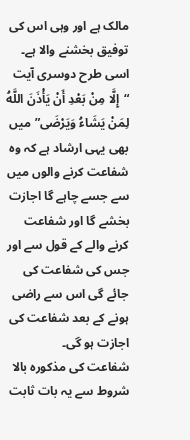مالک ہے اور وہی اس کی توفیق بخشنے والا ہے۔ اسی طرح دوسری آیت “إِلَّا مِنْ بَعْدِ أَنْ يَأْذَنَ اللَّهُ لِمَنْ يَشَاءُ وَيَرْضَى”میں بھی یہی ارشاد ہے کہ وہ شفاعت کرنے والوں میں سے جسے چاہے گا اجازت بخشے گا اور شفاعت کرنے والے کے قول سے اور جس کی شفاعت کی جائے گی اس سے راضی ہونے کے بعد شفاعت کی اجازت ہو گی۔
شفاعت کی مذکورہ بالا شروط سے یہ بات ثابت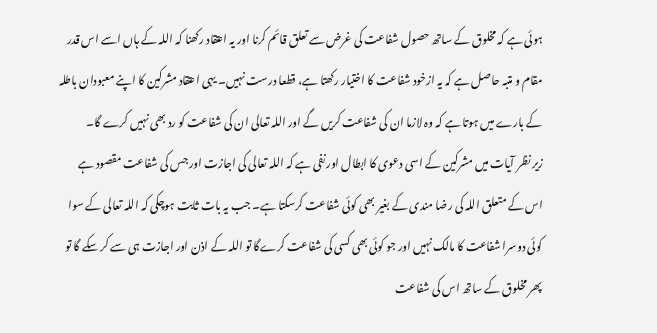ہوئی ہے کہ مخلوق کے ساتھ حصول شفاعت کی غرض سے تعلق قائم کرنا اور یہ اعتقاد رکھنا کہ اللہ کے ہاں اسے اس قدر مقام و متبہ حاصل ہے کہ یہ ازخود شفاعت کا اختیار رکھتا ہے، قطعا درست نہیں۔ یہی اعتقاد مشرکین کا اپنے معبودان باطلہ کے بارے میں ہوتا ہے کہ وہ لازما ان کی شفاعت کریں گے اور اللہ تعالی ان کی شفاعت کو رد بھی نہیں کرے گا۔
زیر نظر آیات میں مشرکین کے اسی دعوی کا ابطال اور نفی ہے کہ اللہ تعالی کی اجازت اور جس کی شفاعت مقصود ہے اس کے متعلق اللہ کی رضا مندی کے بغیر بھی کوئی شفاعت کرسکتا ہے۔ جب یہ بات ثابت ہوچکی کہ اللہ تعالی کے سوا کوئی دوسرا شفاعت کا مالک نہیں اور جو کوئی بھی کسی کی شفاعت کرےگا تو اللہ کے اذن اور اجازت ہی سے کر سکے گا تو پھر مخلوق کے ساتھ اس کی شفاعت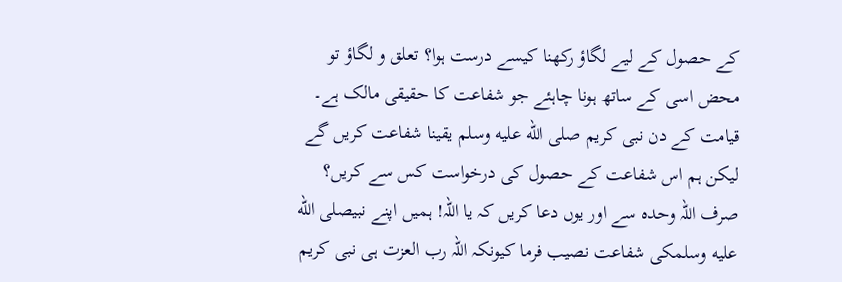کے حصول کے لیے لگاؤ رکھنا کیسے درست ہوا؟ تعلق و لگاؤ تو محض اسی کے ساتھ ہونا چاہئے جو شفاعت کا حقیقی مالک ہے۔
قیامت کے دن نبی کریم صلى الله عليه وسلم یقینا شفاعت کریں گے لیکن ہم اس شفاعت کے حصول کی درخواست کس سے کریں؟ صرف اللہ وحدہ سے اور یوں دعا کریں کہ یا اللہ! ہمیں اپنے نبیصلى الله عليه وسلمکی شفاعت نصیب فرما کیونکہ اللہ رب العزت ہی نبی کریم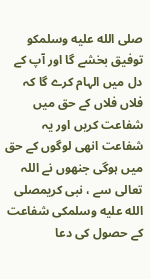صلى الله عليه وسلمکو توفیق بخشے گا اور آپ کے دل میں الہام کرے گا کہ فلاں فلاں کے حق میں شفاعت کریں اور یہ شفاعت انھی لوگوں کے حق میں ہوگی جنھوں نے اللہ تعالی سے ، نبی کریمصلى الله عليه وسلمکی شفاعت کے حصول کی دعا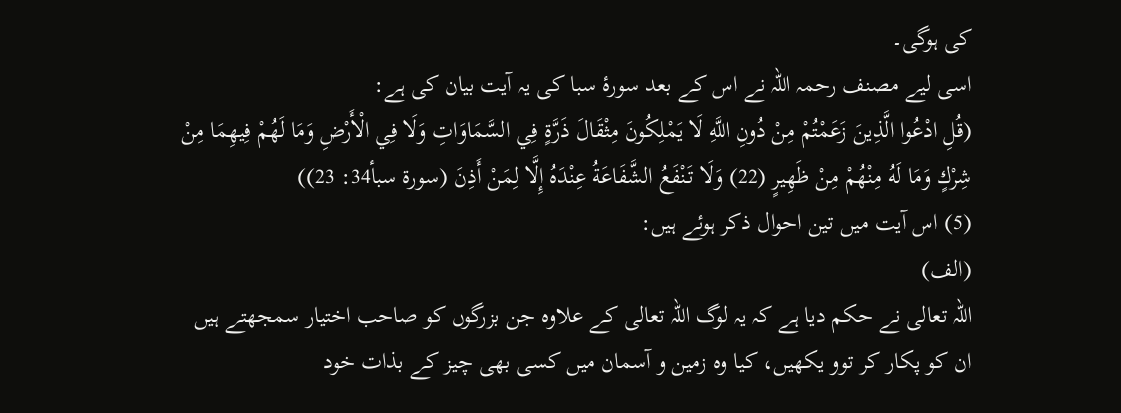کی ہوگی۔
اسی لیے مصنف رحمہ اللہ نے اس کے بعد سورۂ سبا کی یہ آیت بیان کی ہے:
(قُلِ ادْعُوا الَّذِينَ زَعَمْتُمْ مِنْ دُونِ اللَّهِ لَا يَمْلِكُونَ مِثْقَالَ ذَرَّةٍ فِي السَّمَاوَاتِ وَلَا فِي الْأَرْضِ وَمَا لَهُمْ فِيهِمَا مِنْ شِرْكٍ وَمَا لَهُ مِنْهُمْ مِنْ ظَهِيرٍ (22) وَلَا تَنْفَعُ الشَّفَاعَةُ عِنْدَهُ إِلَّا لِمَنْ أَذِنَ (سورة سبأ34: 23))
(5) اس آیت میں تین احوال ذکر ہوئے ہیں:
(الف)
اللہ تعالی نے حکم دیا ہے کہ یہ لوگ اللہ تعالی کے علاوہ جن بزرگوں کو صاحب اختیار سمجھتے ہیں ان کو پکار کر توو یکھیں، کیا وہ زمین و آسمان میں کسی بھی چیز کے بذات خود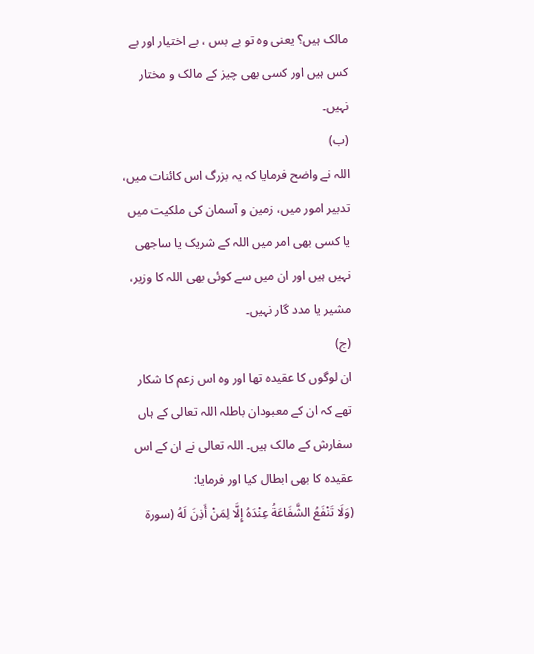مالک ہیں؟ یعنی وہ تو بے بس ، بے اختیار اور بے کس ہیں اور کسی بھی چیز کے مالک و مختار نہیں۔
(ب)
اللہ نے واضح فرمایا کہ یہ بزرگ اس کائنات میں، تدبیر امور میں، زمین و آسمان کی ملکیت میں یا کسی بھی امر میں اللہ کے شریک یا ساجھی نہیں ہیں اور ان میں سے کوئی بھی اللہ کا وزیر، مشیر یا مدد گار نہیں۔
(ج)
ان لوگوں کا عقیدہ تھا اور وہ اس زعم کا شکار تھے کہ ان کے معبودان باطلہ اللہ تعالی کے ہاں سفارش کے مالک ہیں۔ اللہ تعالی نے ان کے اس عقیدہ کا بھی ابطال کیا اور فرمایا:
(وَلَا تَنْفَعُ الشَّفَاعَةُ عِنْدَهُ إِلَّا لِمَنْ أَذِنَ لَهُ (سورة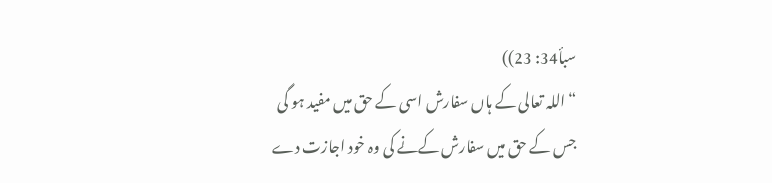سبأ34: 23))
“اللہ تعالی کے ہاں سفارش اسی کے حق میں مفید ہو گی جس کے حق میں سفارش کےنے کی وہ خود اجازت دے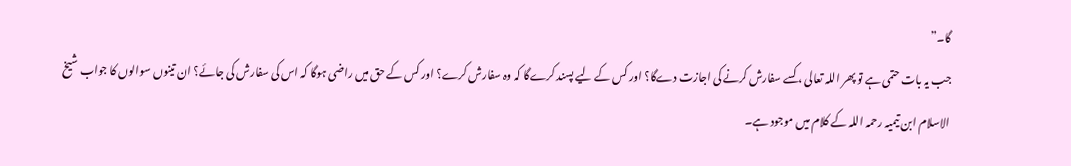گا۔”
جب یہ بات حتمی ہے تو پھر اللہ تعالی ، کسے سفارش کرنے کی اجازت دےگا؟ اور کس کے لیے پسند کرےگا کہ وہ سفارش کرے؟ اور کس کے حق میں راضی ہوگا کہ اس کی سفارش کی جائے؟ ان تینوں سوالوں کا جواب شیخ الاسلام ابن تیمیہ رحمہ اللہ کے کلام میں موجود ہے۔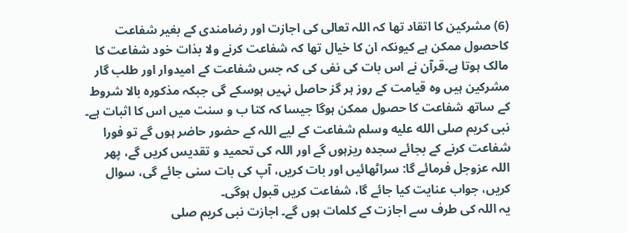(6) مشرکین کا اتقاد تھا کہ اللہ تعالی کی اجازت اور رضامندی کے بغیر شفاعت کاحصول ممکن ہے کیونکہ ان کا خیال تھا کہ شفاعت کرنے ولا بذات خود شفاعت کا مالک ہوتا ہے۔قرآن نے اس بات کی نفی کی کہ جس شفاعت کے امیدوار اور طلب گار مشرکین ہیں وہ قیامت کے روز ہر گز حاصل نہیں ہوسکے گی جبکہ مذکورہ بالا شروط کے ساتھ شفاعت کا حصول ممکن ہوگا جیسا کہ کتا ب و سنت میں اس کا اثبات ہے۔
نبی کریم صلى الله عليه وسلم شفاعت کے لیے اللہ کے حضور حاضر ہوں گے تو فورا شفاعت کرنے کے بجائے سجدہ ریزہوں گے اور اللہ کی تحمید و تقدیس کریں گے، پھر اللہ عزوجل فرمائے گا: سراٹھائیں اور بات کریں، آپ کی بات سنی جائے گی، سوال کریں، جواب عنایت کیا جائے گا، شفاعت کریں قبول ہوگی۔
یہ اللہ کی طرف سے اجازت کے کلمات ہوں گے۔ اجازت نبی کریم صلى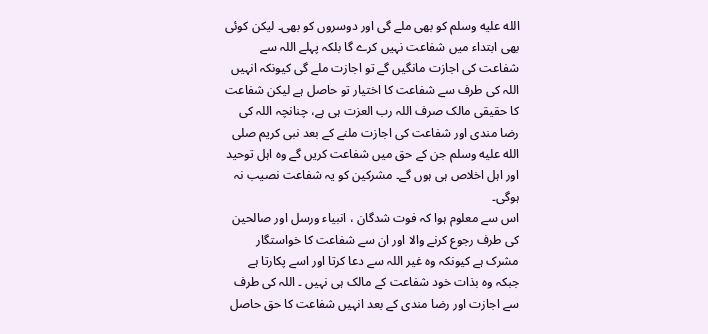الله عليه وسلم کو بھی ملے گی اور دوسروں کو بھی۔ لیکن کوئی بھی ابتداء میں شفاعت نہیں کرے گا بلکہ پہلے اللہ سے شفاعت کی اجازت مانگیں گے تو اجازت ملے گی کیونکہ انہیں اللہ کی طرف سے شفاعت کا اختیار تو حاصل ہے لیکن شفاعت کا حقیقی مالک صرف اللہ رب العزت ہی ہے، چنانچہ اللہ کی رضا مندی اور شفاعت کی اجازت ملنے کے بعد نبی کریم صلى الله عليه وسلم جن کے حق میں شفاعت کریں گے وہ اہل توحید اور اہل اخلاص ہی ہوں گے۔ مشرکین کو یہ شفاعت نصیب نہ ہوگی۔
اس سے معلوم ہوا کہ فوت شدگان ، انبیاء ورسل اور صالحین کی طرف رجوع کرنے والا اور ان سے شفاعت کا خواستگار مشرک ہے کیونکہ وہ غیر اللہ سے دعا کرتا اور اسے پکارتا ہے جبکہ وہ بذات خود شفاعت کے مالک ہی نہیں ۔ اللہ کی طرف سے اجازت اور رضا مندی کے بعد انہیں شفاعت کا حق حاصل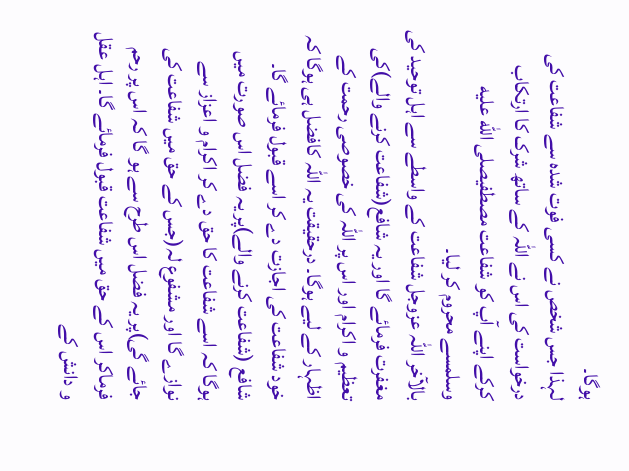ہوگا۔
لہذا جس شخص نے کسی فوت شدہ سے شفاعت کی درخواست کی اس نے اللہ کے ساتھ شرک کا ارتکاب کرکے اپنے آپ کو شفاعت مصطفیصلى الله عليه وسلمسے محروم کر لیا۔
بالآخر اللہ عزوجل شفاعت کے واسطے سے اہل توحید کی مغفرت فرمائے گا اور یہ شافع(شفاعت کرنے والے)کی تعظیم و اکرام اور اس پر اللہ کی خصوصی رحمت کے اظہار کے لیے ہوگا۔ درحقیقت یہ اللہ کافضل ہی ہوگا کہ خود شفاعت کی اجازت دے کر اسے قبول فرمائے گا۔ شافع (شفاعت کرنے والے)پر یہ فضل اس صورت میں ہوگا کہ اسے شفاعت کا حق دے کر اکرام و اعزاز سے نوازے گا اور مشفوع لہ(جس کے حق میں شفاعت کی جائے گی)پر یہ فضل اس طرح سے ہو گا کہ اس پر رحم فرماکر اس کے حق میں شفاعت قبول فرمائے گا۔ اہل عقل و دانش کے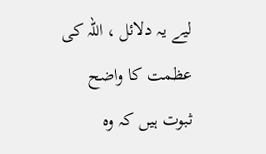لیے یہ دلائل ، اللہ کی عظمت کا واضح ثبوت ہیں کہ وہ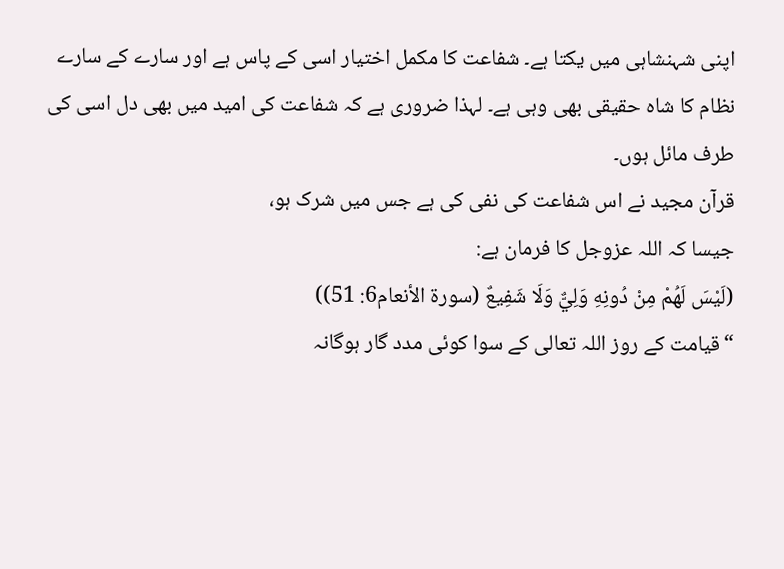اپنی شہنشاہی میں یکتا ہے۔ شفاعت کا مکمل اختیار اسی کے پاس ہے اور سارے کے سارے نظام کا شاہ حقیقی بھی وہی ہے۔ لہذا ضروری ہے کہ شفاعت کی امید میں بھی دل اسی کی طرف مائل ہوں۔
قرآن مجید نے اس شفاعت کی نفی کی ہے جس میں شرک ہو،
جیسا کہ اللہ عزوجل کا فرمان ہے:
(لَيْسَ لَهُمْ مِنْ دُونِهِ وَلِيٌّ وَلَا شَفِيعٌ (سورة الأنعام6: 51))
“قیامت کے روز اللہ تعالی کے سوا کوئی مدد گار ہوگانہ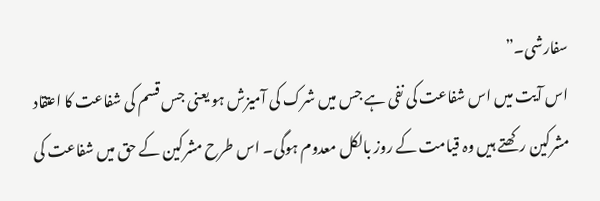سفارشی۔”
اس آیت میں اس شفاعت کی نفی ہے جس میں شرک کی آمیزش ہو یعنی جس قسم کی شفاعت کا اعتقاد مشرکین رکھتے ہیں وہ قیامت کے روز بالکل معدوم ہوگی۔ اس طرح مشرکین کے حق میں شفاعت کی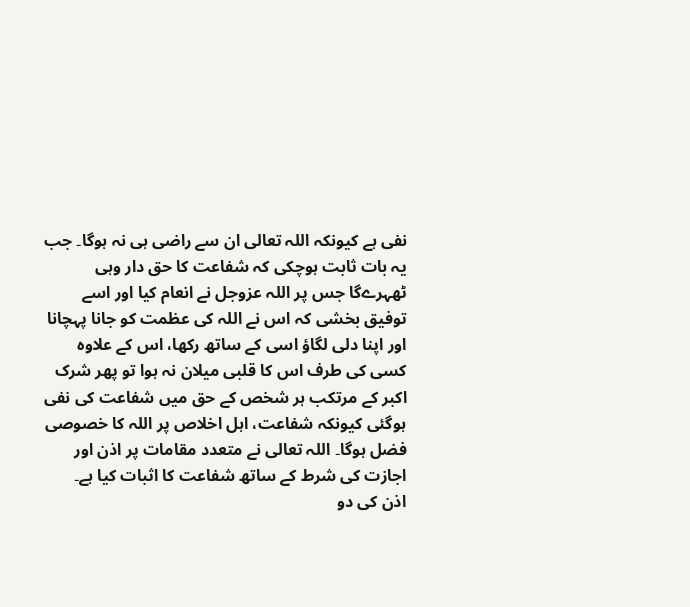نفی ہے کیونکہ اللہ تعالی ان سے راضی ہی نہ ہوگا۔ جب یہ بات ثابت ہوچکی کہ شفاعت کا حق دار وہی ٹھہرےگا جس پر اللہ عزوجل نے انعام کیا اور اسے توفیق بخشی کہ اس نے اللہ کی عظمت کو جانا پہچانا اور اپنا دلی لگاؤ اسی کے ساتھ رکھا، اس کے علاوہ کسی کی طرف اس کا قلبی میلان نہ ہوا تو پھر شرک اکبر کے مرتکب ہر شخص کے حق میں شفاعت کی نفی ہوگئی کیونکہ شفاعت، اہل اخلاص پر اللہ کا خصوصی فضل ہوگا۔ اللہ تعالی نے متعدد مقامات پر اذن اور اجازت کی شرط کے ساتھ شفاعت کا اثبات کیا ہے۔
اذن کی دو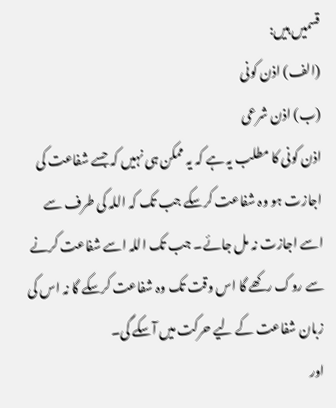قسمیں ہیں:
(الف) اذن کونی
(ب) اذن شرعی
اذن کونی کا مطلب یہ ہے کہ یہ ممکن ہی نہیں کہ جسے شفاعت کی اجازت ہو وہ شفاعت کرسکے جب تک کہ اللہ کی طرف سے اسے اجازت نہ مل جائے۔ جب تک اللہ اسے شفاعت کرنے سے روک رکھے گا اس وقت تک وہ شفاعت کرسکے گا نہ اس کی زبان شفاعت کے لیے حرکت میں آسکے گی۔
اور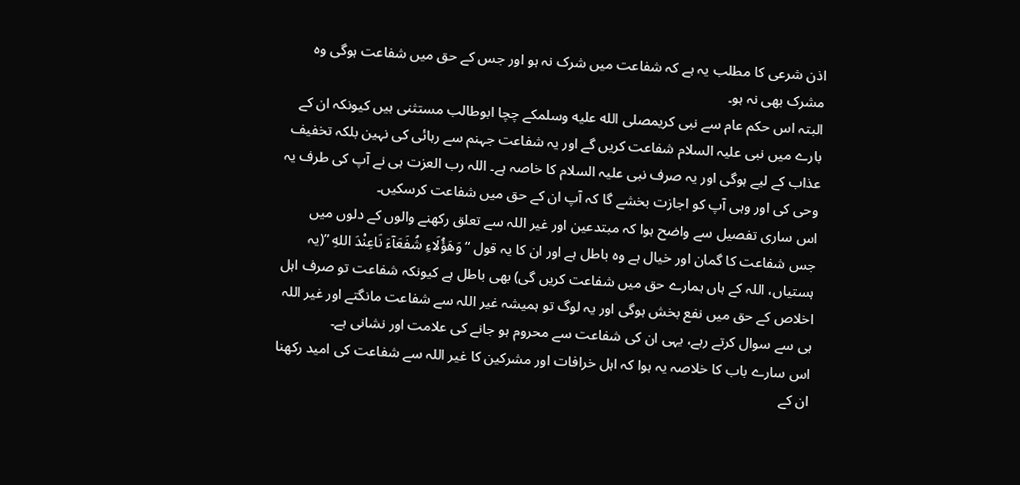اذن شرعی کا مطلب یہ ہے کہ شفاعت میں شرک نہ ہو اور جس کے حق میں شفاعت ہوگی وہ مشرک بھی نہ ہو۔
البتہ اس حکم عام سے نبی کریمصلى الله عليه وسلمکے چچا ابوطالب مستثنی ہیں کیونکہ ان کے بارے میں نبی علیہ السلام شفاعت کریں گے اور یہ شفاعت جہنم سے رہائی کی نہین بلکہ تخفیف عذاب کے لیے ہوگی اور یہ صرف نبی علیہ السلام کا خاصہ ہے۔ اللہ رب العزت ہی نے آپ کی طرف یہ وحی کی اور وہی آپ کو اجازت بخشے گا کہ آپ ان کے حق میں شفاعت کرسکیں۔
اس ساری تفصیل سے واضح ہوا کہ مبتدعین اور غیر اللہ سے تعلق رکھنے والوں کے دلوں میں جس شفاعت کا گمان اور خیال ہے وہ باطل ہے اور ان کا یہ قول “وَهَؤُلَاءِ شُفَعَآءَ نَاعِنْدَ اللهِ ”(یہ ہستیاں، اللہ کے ہاں ہمارے حق میں شفاعت کریں گی) بھی باطل ہے کیونکہ شفاعت تو صرف اہل اخلاص کے حق میں نفع بخش ہوگی اور یہ لوگ تو ہمیشہ غیر اللہ سے شفاعت مانگتے اور غیر اللہ ہی سے سوال کرتے رہے، یہی ان کی شفاعت سے محروم ہو جانے کی علامت اور نشانی ہے۔
اس سارے باب کا خلاصہ یہ ہوا کہ اہل خرافات اور مشرکین کا غیر اللہ سے شفاعت کی امید رکھنا ان کے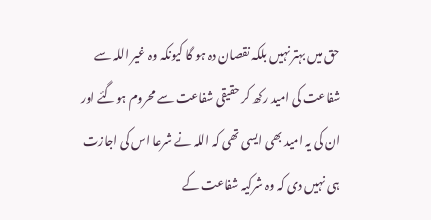حق میں بہتر نہیں بلکہ نقصان دہ ہو گا کیونکہ وہ غیر اللہ سے شفاعت کی امید رکھ کر حقیقی شفاعت سے محروم ہوگئے اور ان کی یہ امید بھی ایسی تھی کہ اللہ نے شرعا اس کی اجازت ہی نہیں دی کہ وہ شرکیہ شفاعت کے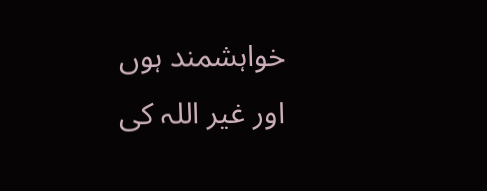خواہشمند ہوں اور غیر اللہ کی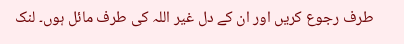طرف رجوع کریں اور ان کے دل غیر اللہ کی طرف مائل ہوں۔ لنک